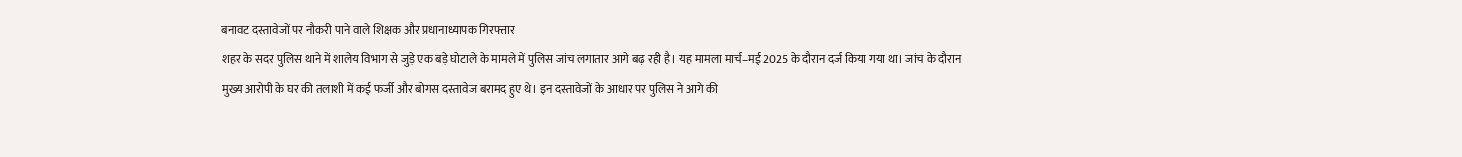बनावट दस्तावेजों पर नौकरी पाने वाले शिक्षक और प्रधानाध्यापक गिरफ्तार
शहर के सदर पुलिस थाने में शालेय विभाग से जुड़े एक बड़े घोटाले के मामले में पुलिस जांच लगातार आगे बढ़ रही है। यह मामला मार्च–मई 2025 के दौरान दर्ज किया गया था। जांच के दौरान मुख्य आरोपी के घर की तलाशी में कई फर्जी और बोगस दस्तावेज बरामद हुए थे। इन दस्तावेजों के आधार पर पुलिस ने आगे की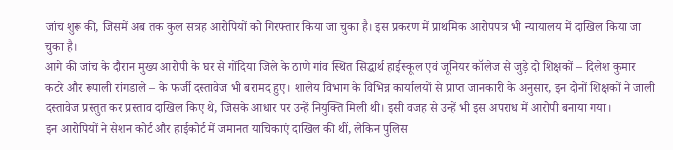जांच शुरू की, जिसमें अब तक कुल सत्रह आरोपियों को गिरफ्तार किया जा चुका है। इस प्रकरण में प्राथमिक आरोपपत्र भी न्यायालय में दाखिल किया जा चुका है।
आगे की जांच के दौरान मुख्य आरोपी के घर से गोंदिया जिले के ठाणे गांव स्थित सिद्धार्थ हाईस्कूल एवं जूनियर कॉलेज से जुड़े दो शिक्षकों – दिलेश कुमार कटरे और रूपाली रांगडाले – के फर्जी दस्तावेज भी बरामद हुए। शालेय विभाग के विभिन्न कार्यालयों से प्राप्त जानकारी के अनुसार, इन दोनों शिक्षकों ने जाली दस्तावेज प्रस्तुत कर प्रस्ताव दाखिल किए थे, जिसके आधार पर उन्हें नियुक्ति मिली थी। इसी वजह से उन्हें भी इस अपराध में आरोपी बनाया गया।
इन आरोपियों ने सेशन कोर्ट और हाईकोर्ट में जमानत याचिकाएं दाखिल की थीं, लेकिन पुलिस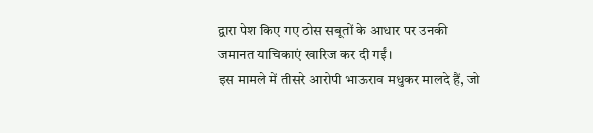द्वारा पेश किए गए ठोस सबूतों के आधार पर उनकी जमानत याचिकाएं खारिज कर दी गईं।
इस मामले में तीसरे आरोपी भाऊराव मधुकर मालदे हैं, जो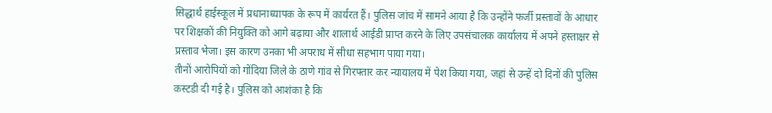सिद्धार्थ हाईस्कूल में प्रधानाध्यापक के रूप में कार्यरत हैं। पुलिस जांच में सामने आया है कि उन्होंने फर्जी प्रस्तावों के आधार पर शिक्षकों की नियुक्ति को आगे बढ़ाया और शालार्थ आईडी प्राप्त करने के लिए उपसंचालक कार्यालय में अपने हस्ताक्षर से प्रस्ताव भेजा। इस कारण उनका भी अपराध में सीधा सहभाग पाया गया।
तीनों आरोपियों को गोंदिया जिले के ठाणे गांव से गिरफ्तार कर न्यायालय में पेश किया गया, जहां से उन्हें दो दिनों की पुलिस कस्टडी दी गई है। पुलिस को आशंका है कि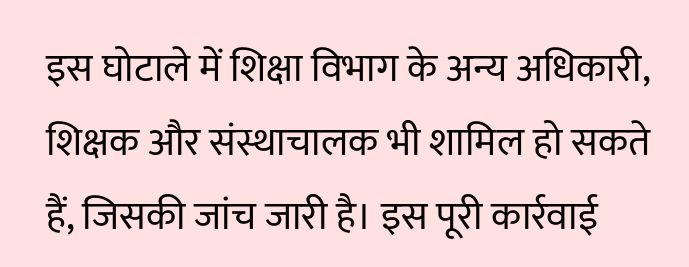इस घोटाले में शिक्षा विभाग के अन्य अधिकारी, शिक्षक और संस्थाचालक भी शामिल हो सकते हैं, जिसकी जांच जारी है। इस पूरी कार्रवाई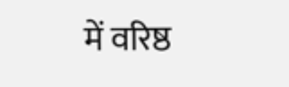में वरिष्ठ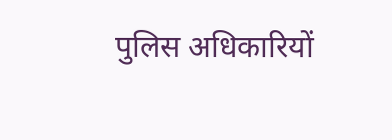पुलिस अधिकारियों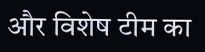और विशेष टीम का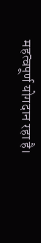महत्वपूर्ण योगदान रहा है।